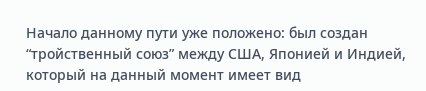Начало данному пути уже положено: был создан “тройственный союз” между США, Японией и Индией, который на данный момент имеет вид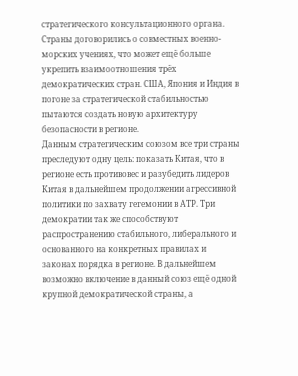стратегического консультационного органа. Страны договорились о совместных военно-морских учениях, что может ещё больше укрепить взаимоотношения трёх демократических стран. США, Япония и Индия в погоне за стратегической стабильностью пытаются создать новую архитектуру безопасности в регионе.
Данным стратегическим союзом все три страны преследуют одну цель: показать Китая, что в регионе есть противовес и разубедить лидеров Китая в дальнейшем продолжении агрессивной политики по захвату гегемонии в АТР. Три демократии так же способствуют распространению стабильного, либерального и основанного на конкретных правилах и законах порядка в регионе. В дальнейшем возможно включение в данный союз ещё одной крупной демократической страны, а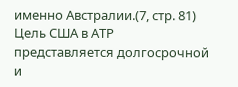именно Австралии.(7, стр. 81) Цель США в АТР представляется долгосрочной и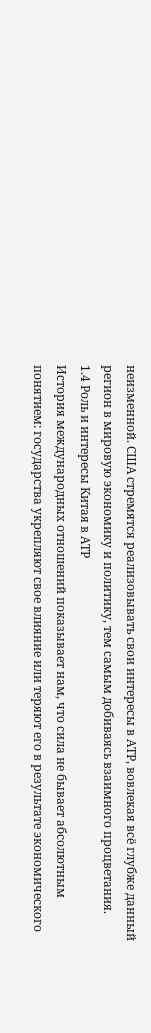неизменной. США стремятся реализовывать свои интересы в АТР, вовлекая всё глубже данный регион в мировую экономику и политику, тем самым добиваясь взаимного процветания.
1.4 Роль и интересы Китая в АТР
История международных отношений показывает нам, что сила не бывает абсолютным понятием: государства укрепляют свое влияние или теряют его в результате экономического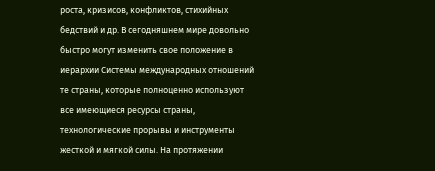роста, кризисов, конфликтов, стихийных бедствий и др. В сегодняшнем мире довольно быстро могут изменить свое положение в иерархии Системы международных отношений те страны, которые полноценно используют все имеющиеся ресурсы страны, технологические прорывы и инструменты жесткой и мягкой силы. На протяжении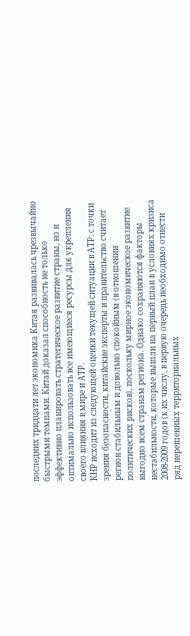последних тридцати лет экономика Китая развивалась чрезвычайно быстрыми темпами. Китай доказал способность не только эффективно планировать стратегическое развитие страны, но и оптимально использовать все имеющиеся ресурсы для укрепления своего влияния в мире и АТР.
КНР исходит из следующей оценки текущей ситуации в АТР: с точки зрения безопасности, китайские эксперты и правительство считает регион стабильным и довольно спокойным (в отношении политических рисков), поскольку мирное экономическое развитие выгодно всем странам региона. Однако сохраняются факторы нестабильности, которые вышли на первый план в условиях кризиса 2008-2009 годов (к их числу, в первую очередь необходимо отнести ряд нерешенных территориальных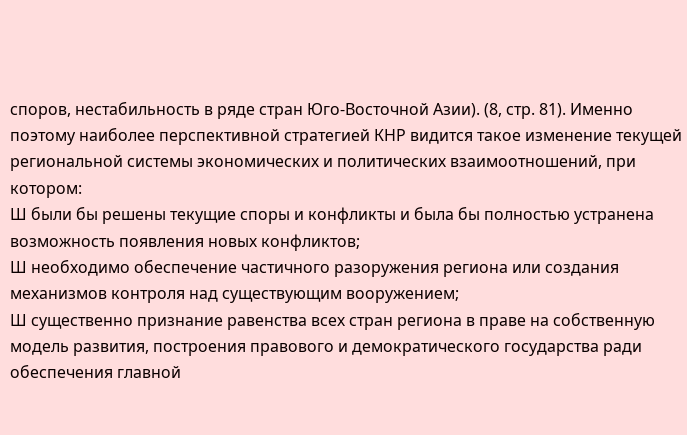споров, нестабильность в ряде стран Юго-Восточной Азии). (8, стр. 81). Именно поэтому наиболее перспективной стратегией КНР видится такое изменение текущей региональной системы экономических и политических взаимоотношений, при котором:
Ш были бы решены текущие споры и конфликты и была бы полностью устранена возможность появления новых конфликтов;
Ш необходимо обеспечение частичного разоружения региона или создания механизмов контроля над существующим вооружением;
Ш существенно признание равенства всех стран региона в праве на собственную модель развития, построения правового и демократического государства ради обеспечения главной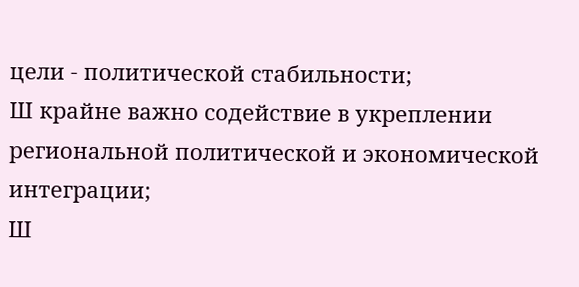цели - политической стабильности;
Ш крайне важно содействие в укреплении региональной политической и экономической интеграции;
Ш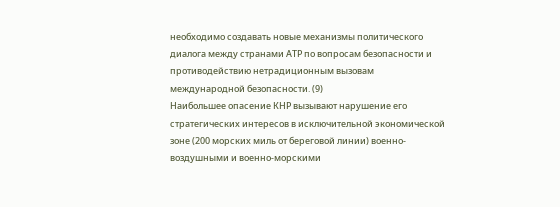необходимо создавать новые механизмы политического диалога между странами АТР по вопросам безопасности и противодействию нетрадиционным вызовам международной безопасности. (9)
Наибольшее опасение КНР вызывают нарушение его стратегических интересов в исключительной экономической зоне (200 морских миль от береговой линии) военно-воздушными и военно-морскими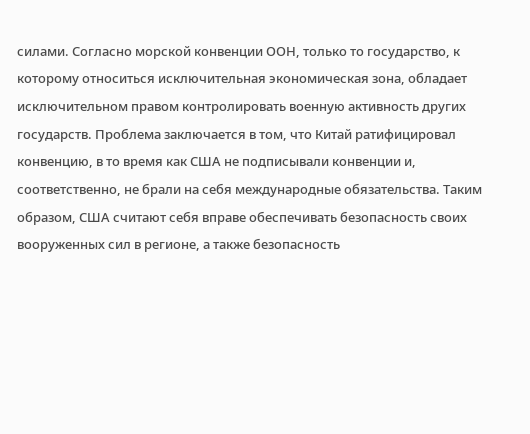силами. Согласно морской конвенции ООН, только то государство, к которому относиться исключительная экономическая зона, обладает исключительном правом контролировать военную активность других государств. Проблема заключается в том, что Китай ратифицировал конвенцию, в то время как США не подписывали конвенции и, соответственно, не брали на себя международные обязательства. Таким образом, США считают себя вправе обеспечивать безопасность своих вооруженных сил в регионе, а также безопасность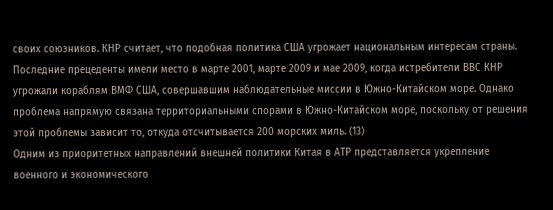своих союзников. КНР считает, что подобная политика США угрожает национальным интересам страны.
Последние прецеденты имели место в марте 2001, марте 2009 и мае 2009, когда истребители ВВС КНР угрожали кораблям ВМФ США, совершавшим наблюдательные миссии в Южно-Китайском море. Однако проблема напрямую связана территориальными спорами в Южно-Китайском море, поскольку от решения этой проблемы зависит то, откуда отсчитывается 200 морских миль. (13)
Одним из приоритетных направлений внешней политики Китая в АТР представляется укрепление военного и экономического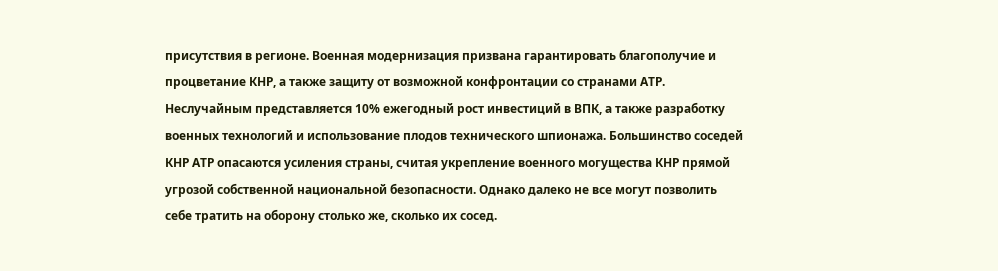присутствия в регионе. Военная модернизация призвана гарантировать благополучие и процветание КНР, а также защиту от возможной конфронтации со странами АТР. Неслучайным представляется 10% ежегодный рост инвестиций в ВПК, а также разработку военных технологий и использование плодов технического шпионажа. Большинство соседей КНР АТР опасаются усиления страны, считая укрепление военного могущества КНР прямой угрозой собственной национальной безопасности. Однако далеко не все могут позволить себе тратить на оборону столько же, сколько их сосед.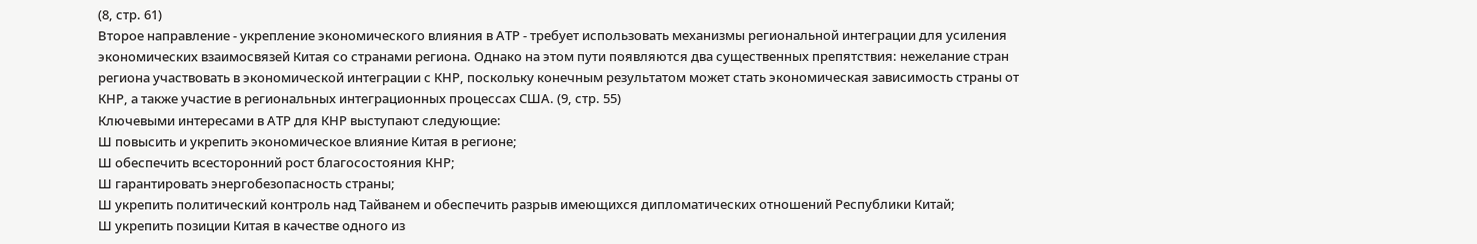(8, стр. 61)
Второе направление - укрепление экономического влияния в АТР - требует использовать механизмы региональной интеграции для усиления экономических взаимосвязей Китая со странами региона. Однако на этом пути появляются два существенных препятствия: нежелание стран региона участвовать в экономической интеграции с КНР, поскольку конечным результатом может стать экономическая зависимость страны от КНР, а также участие в региональных интеграционных процессах США. (9, стр. 55)
Ключевыми интересами в АТР для КНР выступают следующие:
Ш повысить и укрепить экономическое влияние Китая в регионе;
Ш обеспечить всесторонний рост благосостояния КНР;
Ш гарантировать энергобезопасность страны;
Ш укрепить политический контроль над Тайванем и обеспечить разрыв имеющихся дипломатических отношений Республики Китай;
Ш укрепить позиции Китая в качестве одного из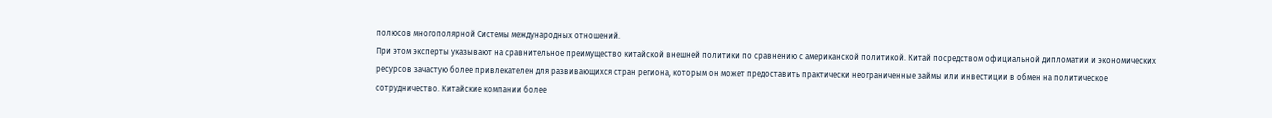полюсов многополярной Системы международных отношений.
При этом эксперты указывают на сравнительное преимущество китайской внешней политики по сравнению с американской политикой. Китай посредством официальной дипломатии и экономических ресурсов зачастую более привлекателен для развивающихся стран региона, которым он может предоставить практически неограниченные займы или инвестиции в обмен на политическое сотрудничество. Китайские компании более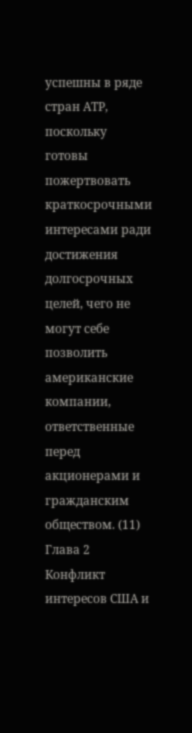успешны в ряде стран АТР, поскольку готовы пожертвовать краткосрочными интересами ради достижения долгосрочных целей, чего не могут себе позволить американские компании, ответственные перед акционерами и гражданским обществом. (11)
Глава 2 Конфликт интересов США и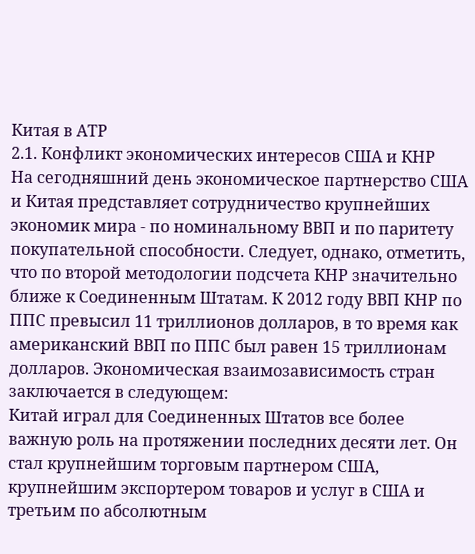Китая в АТР
2.1. Конфликт экономических интересов США и КНР
На сегодняшний день экономическое партнерство США и Китая представляет сотрудничество крупнейших экономик мира - по номинальному ВВП и по паритету покупательной способности. Следует, однако, отметить, что по второй методологии подсчета КНР значительно ближе к Соединенным Штатам. К 2012 году ВВП КНР по ППС превысил 11 триллионов долларов, в то время как американский ВВП по ППС был равен 15 триллионам долларов. Экономическая взаимозависимость стран заключается в следующем:
Китай играл для Соединенных Штатов все более важную роль на протяжении последних десяти лет. Он стал крупнейшим торговым партнером США, крупнейшим экспортером товаров и услуг в США и третьим по абсолютным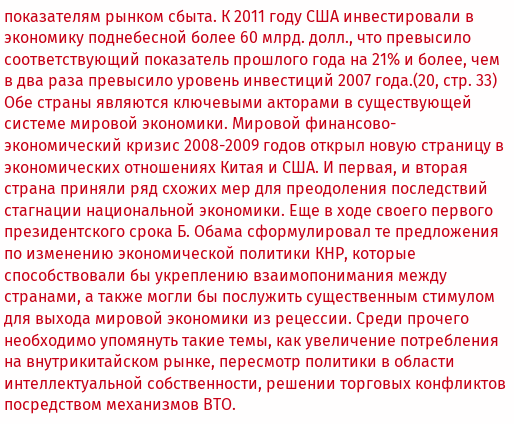показателям рынком сбыта. К 2011 году США инвестировали в экономику поднебесной более 60 млрд. долл., что превысило соответствующий показатель прошлого года на 21% и более, чем в два раза превысило уровень инвестиций 2007 года.(20, стр. 33)
Обе страны являются ключевыми акторами в существующей системе мировой экономики. Мировой финансово-экономический кризис 2008-2009 годов открыл новую страницу в экономических отношениях Китая и США. И первая, и вторая страна приняли ряд схожих мер для преодоления последствий стагнации национальной экономики. Еще в ходе своего первого президентского срока Б. Обама сформулировал те предложения по изменению экономической политики КНР, которые способствовали бы укреплению взаимопонимания между странами, а также могли бы послужить существенным стимулом для выхода мировой экономики из рецессии. Среди прочего необходимо упомянуть такие темы, как увеличение потребления на внутрикитайском рынке, пересмотр политики в области интеллектуальной собственности, решении торговых конфликтов посредством механизмов ВТО.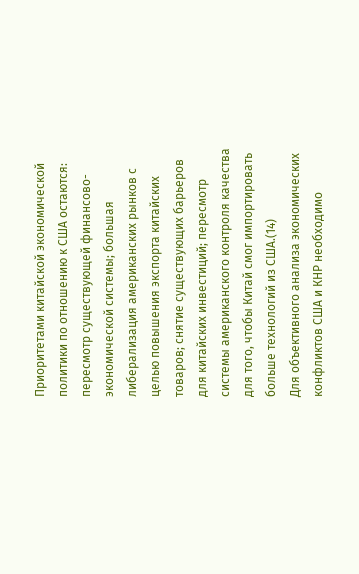Приоритетами китайской экономической политики по отношению к США остаются: пересмотр существующей финансово-экономической системы; большая либерализация американских рынков с целью повышения экспорта китайских товаров; снятие существующих барьеров для китайских инвестиций; пересмотр системы американского контроля качества для того, чтобы Китай смог импортировать больше технологий из США.(14)
Для объективного анализа экономических конфликтов США и КНР необходимо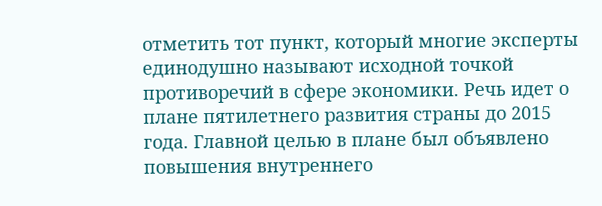отметить тот пункт, который многие эксперты единодушно называют исходной точкой противоречий в сфере экономики. Речь идет о плане пятилетнего развития страны до 2015 года. Главной целью в плане был объявлено повышения внутреннего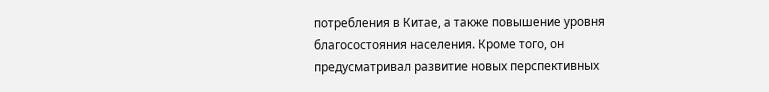потребления в Китае, а также повышение уровня благосостояния населения. Кроме того, он предусматривал развитие новых перспективных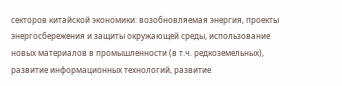секторов китайской экономики: возобновляемая энергия, проекты энергосбережения и защиты окружающей среды, использование новых материалов в промышленности (в т.ч. редкоземельных), развитие информационных технологий, развитие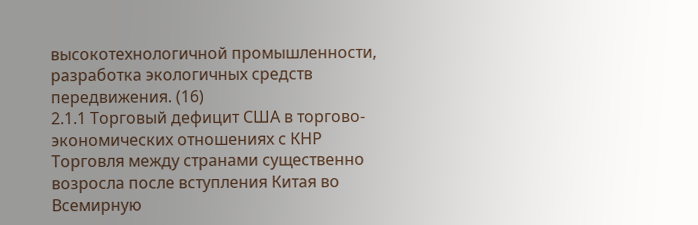высокотехнологичной промышленности, разработка экологичных средств передвижения. (16)
2.1.1 Торговый дефицит США в торгово-экономических отношениях с КНР
Торговля между странами существенно возросла после вступления Китая во Всемирную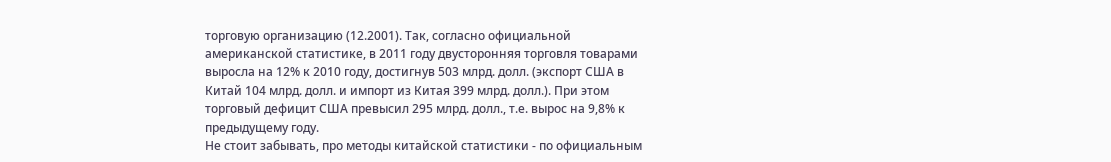торговую организацию (12.2001). Так, согласно официальной американской статистике, в 2011 году двусторонняя торговля товарами выросла на 12% к 2010 году, достигнув 503 млрд. долл. (экспорт США в Китай 104 млрд. долл. и импорт из Китая 399 млрд. долл.). При этом торговый дефицит США превысил 295 млрд. долл., т.е. вырос на 9,8% к предыдущему году.
Не стоит забывать, про методы китайской статистики - по официальным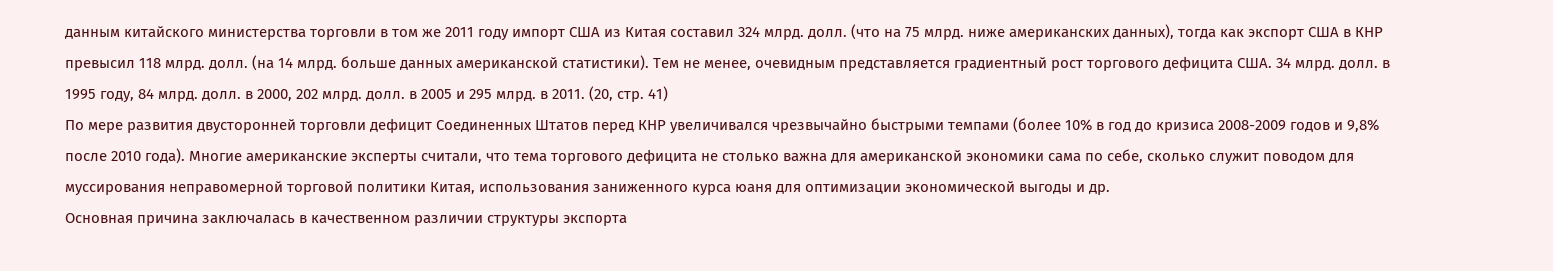данным китайского министерства торговли в том же 2011 году импорт США из Китая составил 324 млрд. долл. (что на 75 млрд. ниже американских данных), тогда как экспорт США в КНР превысил 118 млрд. долл. (на 14 млрд. больше данных американской статистики). Тем не менее, очевидным представляется градиентный рост торгового дефицита США. 34 млрд. долл. в 1995 году, 84 млрд. долл. в 2000, 202 млрд. долл. в 2005 и 295 млрд. в 2011. (20, стр. 41)
По мере развития двусторонней торговли дефицит Соединенных Штатов перед КНР увеличивался чрезвычайно быстрыми темпами (более 10% в год до кризиса 2008-2009 годов и 9,8% после 2010 года). Многие американские эксперты считали, что тема торгового дефицита не столько важна для американской экономики сама по себе, сколько служит поводом для муссирования неправомерной торговой политики Китая, использования заниженного курса юаня для оптимизации экономической выгоды и др.
Основная причина заключалась в качественном различии структуры экспорта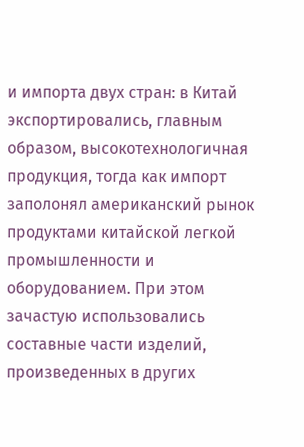и импорта двух стран: в Китай экспортировались, главным образом, высокотехнологичная продукция, тогда как импорт заполонял американский рынок продуктами китайской легкой промышленности и оборудованием. При этом зачастую использовались составные части изделий, произведенных в других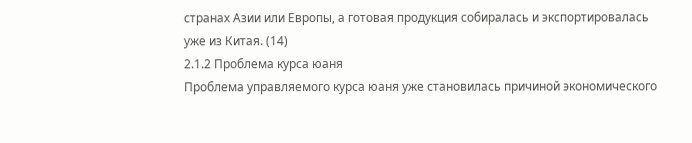странах Азии или Европы, а готовая продукция собиралась и экспортировалась уже из Китая. (14)
2.1.2 Проблема курса юаня
Проблема управляемого курса юаня уже становилась причиной экономического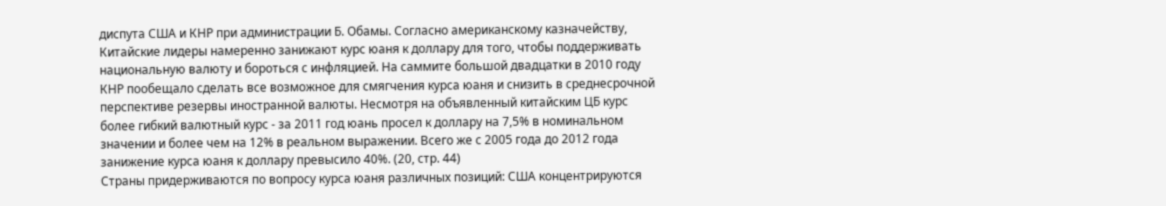диспута США и КНР при администрации Б. Обамы. Согласно американскому казначейству, Китайские лидеры намеренно занижают курс юаня к доллару для того, чтобы поддерживать национальную валюту и бороться с инфляцией. На саммите большой двадцатки в 2010 году КНР пообещало сделать все возможное для смягчения курса юаня и снизить в среднесрочной перспективе резервы иностранной валюты. Несмотря на объявленный китайским ЦБ курс более гибкий валютный курс - за 2011 год юань просел к доллару на 7,5% в номинальном значении и более чем на 12% в реальном выражении. Всего же с 2005 года до 2012 года занижение курса юаня к доллару превысило 40%. (20, стр. 44)
Страны придерживаются по вопросу курса юаня различных позиций: США концентрируются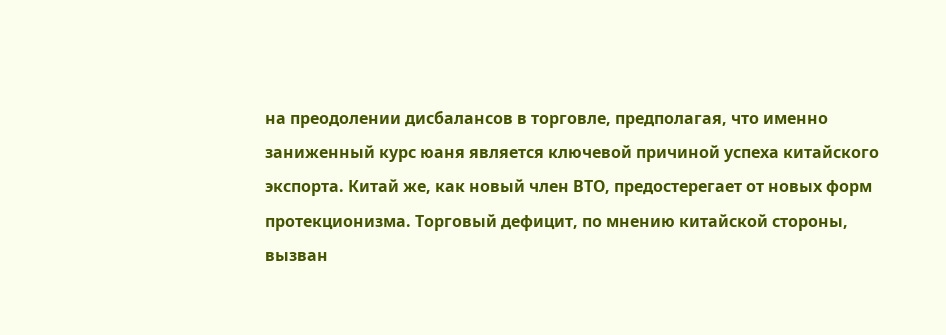на преодолении дисбалансов в торговле, предполагая, что именно заниженный курс юаня является ключевой причиной успеха китайского экспорта. Китай же, как новый член ВТО, предостерегает от новых форм протекционизма. Торговый дефицит, по мнению китайской стороны, вызван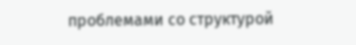проблемами со структурой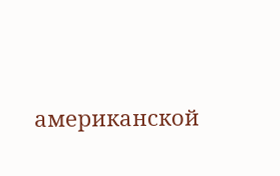американской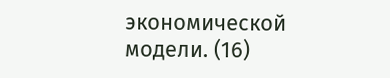экономической модели. (16)